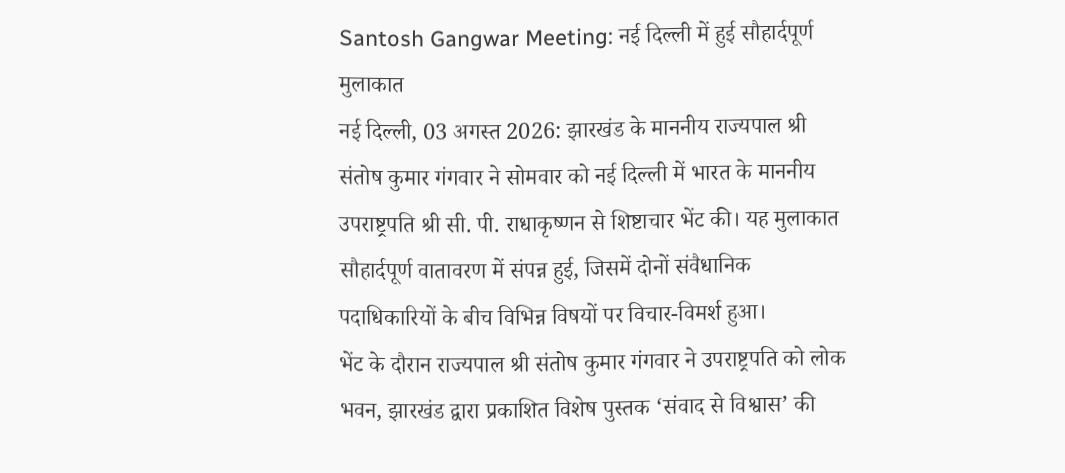Santosh Gangwar Meeting: नई दिल्ली में हुई सौहार्दपूर्ण मुलाकात
नई दिल्ली, 03 अगस्त 2026: झारखंड के माननीय राज्यपाल श्री संतोष कुमार गंगवार ने सोमवार को नई दिल्ली में भारत के माननीय उपराष्ट्रपति श्री सी. पी. राधाकृष्णन से शिष्टाचार भेंट की। यह मुलाकात सौहार्दपूर्ण वातावरण में संपन्न हुई, जिसमें दोनों संवैधानिक पदाधिकारियों के बीच विभिन्न विषयों पर विचार-विमर्श हुआ।
भेंट के दौरान राज्यपाल श्री संतोष कुमार गंगवार ने उपराष्ट्रपति को लोक भवन, झारखंड द्वारा प्रकाशित विशेष पुस्तक ‘संवाद से विश्वास’ की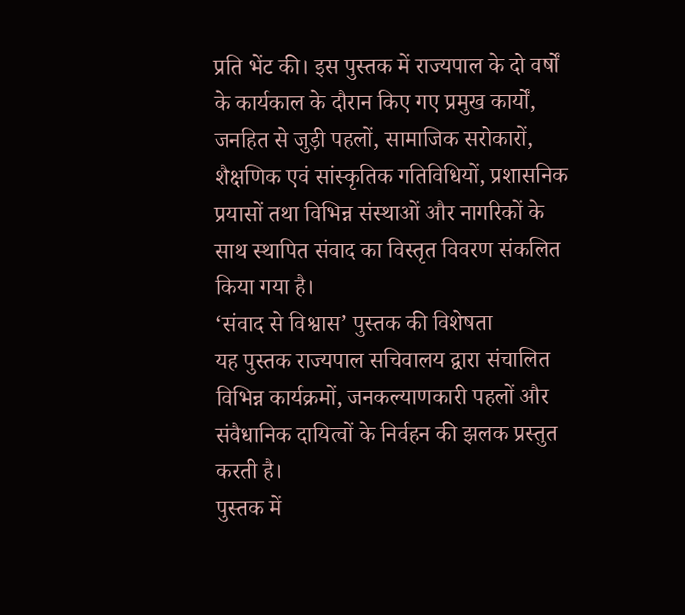प्रति भेंट की। इस पुस्तक में राज्यपाल के दो वर्षों के कार्यकाल के दौरान किए गए प्रमुख कार्यों, जनहित से जुड़ी पहलों, सामाजिक सरोकारों, शैक्षणिक एवं सांस्कृतिक गतिविधियों, प्रशासनिक प्रयासों तथा विभिन्न संस्थाओं और नागरिकों के साथ स्थापित संवाद का विस्तृत विवरण संकलित किया गया है।
‘संवाद से विश्वास’ पुस्तक की विशेषता
यह पुस्तक राज्यपाल सचिवालय द्वारा संचालित विभिन्न कार्यक्रमों, जनकल्याणकारी पहलों और संवैधानिक दायित्वों के निर्वहन की झलक प्रस्तुत करती है।
पुस्तक में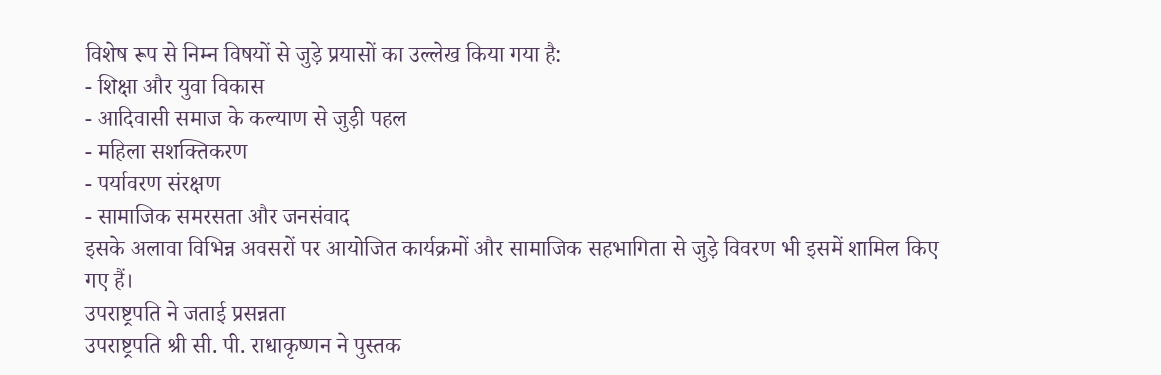विशेष रूप से निम्न विषयों से जुड़े प्रयासों का उल्लेख किया गया है:
- शिक्षा और युवा विकास
- आदिवासी समाज के कल्याण से जुड़ी पहल
- महिला सशक्तिकरण
- पर्यावरण संरक्षण
- सामाजिक समरसता और जनसंवाद
इसके अलावा विभिन्न अवसरों पर आयोजित कार्यक्रमों और सामाजिक सहभागिता से जुड़े विवरण भी इसमें शामिल किए गए हैं।
उपराष्ट्रपति ने जताई प्रसन्नता
उपराष्ट्रपति श्री सी. पी. राधाकृष्णन ने पुस्तक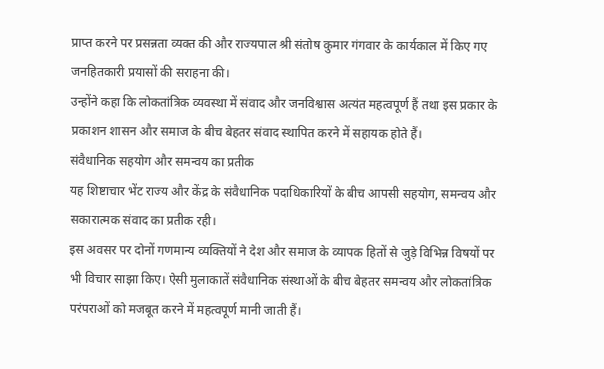प्राप्त करने पर प्रसन्नता व्यक्त की और राज्यपाल श्री संतोष कुमार गंगवार के कार्यकाल में किए गए जनहितकारी प्रयासों की सराहना की।
उन्होंने कहा कि लोकतांत्रिक व्यवस्था में संवाद और जनविश्वास अत्यंत महत्वपूर्ण हैं तथा इस प्रकार के प्रकाशन शासन और समाज के बीच बेहतर संवाद स्थापित करने में सहायक होते हैं।
संवैधानिक सहयोग और समन्वय का प्रतीक
यह शिष्टाचार भेंट राज्य और केंद्र के संवैधानिक पदाधिकारियों के बीच आपसी सहयोग, समन्वय और सकारात्मक संवाद का प्रतीक रही।
इस अवसर पर दोनों गणमान्य व्यक्तियों ने देश और समाज के व्यापक हितों से जुड़े विभिन्न विषयों पर भी विचार साझा किए। ऐसी मुलाकातें संवैधानिक संस्थाओं के बीच बेहतर समन्वय और लोकतांत्रिक परंपराओं को मजबूत करने में महत्वपूर्ण मानी जाती हैं।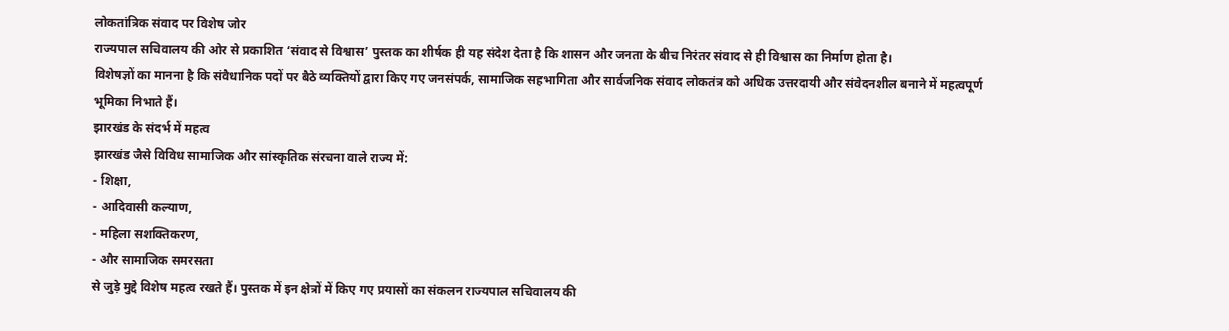लोकतांत्रिक संवाद पर विशेष जोर
राज्यपाल सचिवालय की ओर से प्रकाशित ‘संवाद से विश्वास’ पुस्तक का शीर्षक ही यह संदेश देता है कि शासन और जनता के बीच निरंतर संवाद से ही विश्वास का निर्माण होता है।
विशेषज्ञों का मानना है कि संवैधानिक पदों पर बैठे व्यक्तियों द्वारा किए गए जनसंपर्क, सामाजिक सहभागिता और सार्वजनिक संवाद लोकतंत्र को अधिक उत्तरदायी और संवेदनशील बनाने में महत्वपूर्ण भूमिका निभाते हैं।
झारखंड के संदर्भ में महत्व
झारखंड जैसे विविध सामाजिक और सांस्कृतिक संरचना वाले राज्य में:
- शिक्षा,
- आदिवासी कल्याण,
- महिला सशक्तिकरण,
- और सामाजिक समरसता
से जुड़े मुद्दे विशेष महत्व रखते हैं। पुस्तक में इन क्षेत्रों में किए गए प्रयासों का संकलन राज्यपाल सचिवालय की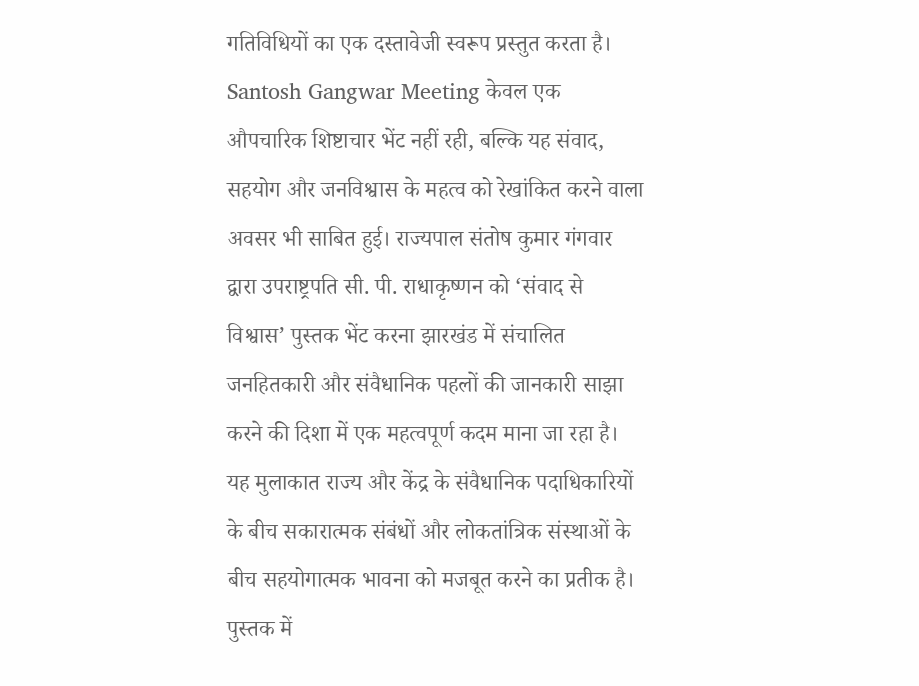गतिविधियों का एक दस्तावेजी स्वरूप प्रस्तुत करता है।
Santosh Gangwar Meeting केवल एक औपचारिक शिष्टाचार भेंट नहीं रही, बल्कि यह संवाद, सहयोग और जनविश्वास के महत्व को रेखांकित करने वाला अवसर भी साबित हुई। राज्यपाल संतोष कुमार गंगवार द्वारा उपराष्ट्रपति सी. पी. राधाकृष्णन को ‘संवाद से विश्वास’ पुस्तक भेंट करना झारखंड में संचालित जनहितकारी और संवैधानिक पहलों की जानकारी साझा करने की दिशा में एक महत्वपूर्ण कदम माना जा रहा है।
यह मुलाकात राज्य और केंद्र के संवैधानिक पदाधिकारियों के बीच सकारात्मक संबंधों और लोकतांत्रिक संस्थाओं के बीच सहयोगात्मक भावना को मजबूत करने का प्रतीक है।
पुस्तक में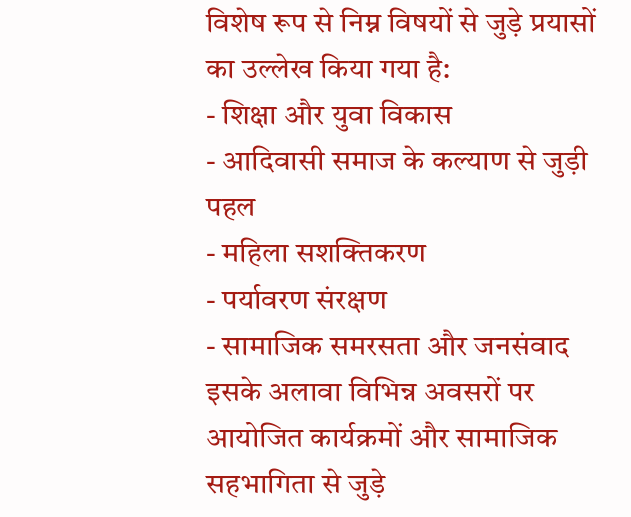विशेष रूप से निम्न विषयों से जुड़े प्रयासों का उल्लेख किया गया है:
- शिक्षा और युवा विकास
- आदिवासी समाज के कल्याण से जुड़ी पहल
- महिला सशक्तिकरण
- पर्यावरण संरक्षण
- सामाजिक समरसता और जनसंवाद
इसके अलावा विभिन्न अवसरों पर आयोजित कार्यक्रमों और सामाजिक सहभागिता से जुड़े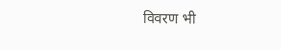विवरण भी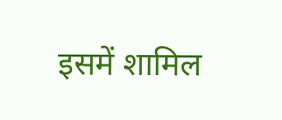इसमें शामिल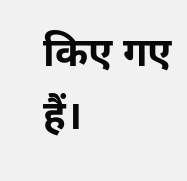किए गए हैं।